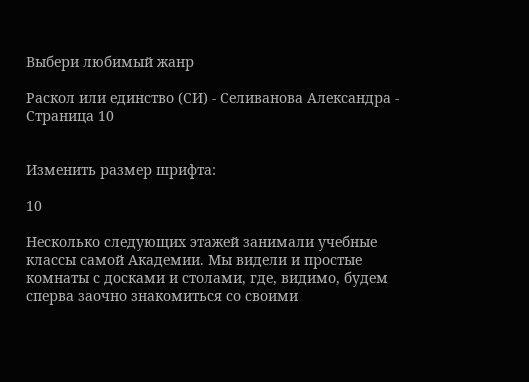Выбери любимый жанр

Раскол или единство (СИ) - Селиванова Александра - Страница 10


Изменить размер шрифта:

10

Несколько следующих этажей занимали учебные классы самой Академии. Мы видели и простые комнаты с досками и столами, где, видимо, будем сперва заочно знакомиться со своими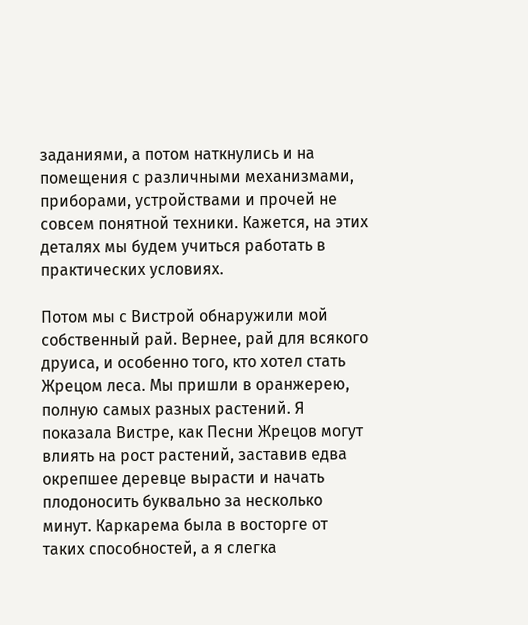заданиями, а потом наткнулись и на помещения с различными механизмами, приборами, устройствами и прочей не совсем понятной техники. Кажется, на этих деталях мы будем учиться работать в практических условиях.

Потом мы с Вистрой обнаружили мой собственный рай. Вернее, рай для всякого друиса, и особенно того, кто хотел стать Жрецом леса. Мы пришли в оранжерею, полную самых разных растений. Я показала Вистре, как Песни Жрецов могут влиять на рост растений, заставив едва окрепшее деревце вырасти и начать плодоносить буквально за несколько минут. Каркарема была в восторге от таких способностей, а я слегка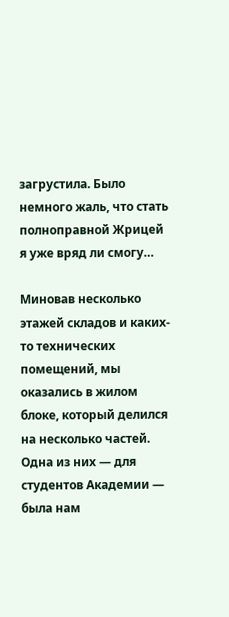загрустила. Было немного жаль, что стать полноправной Жрицей я уже вряд ли смогу…

Миновав несколько этажей складов и каких-то технических помещений, мы оказались в жилом блоке, который делился на несколько частей. Одна из них — для студентов Академии — была нам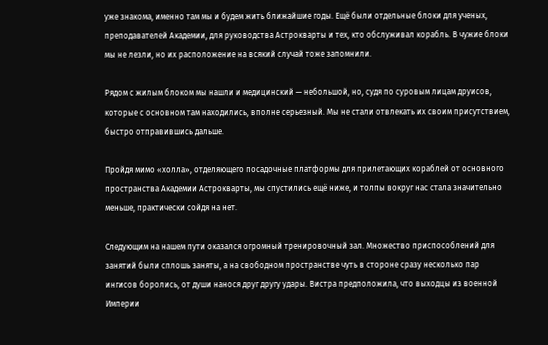уже знакома, именно там мы и будем жить ближайшие годы. Ещё были отдельные блоки для ученых, преподавателей Академии, для руководства Астрокварты и тех, кто обслуживал корабль. В чужие блоки мы не лезли, но их расположение на всякий случай тоже запомнили.

Рядом с жилым блоком мы нашли и медицинский — небольшой, но, судя по суровым лицам друисов, которые с основном там находились, вполне серьезный. Мы не стали отвлекать их своим присутствием, быстро отправившись дальше.

Пройдя мимо «холла», отделяющего посадочные платформы для прилетающих кораблей от основного пространства Академии Астрокварты, мы спустились ещё ниже, и толпы вокруг нас стала значительно меньше, практически сойдя на нет.

Следующим на нашем пути оказался огромный тренировочный зал. Множество приспособлений для занятий были сплошь заняты, а на свободном пространстве чуть в стороне сразу несколько пар ингисов боролись, от души нанося друг другу удары. Вистра предположила, что выходцы из военной Империи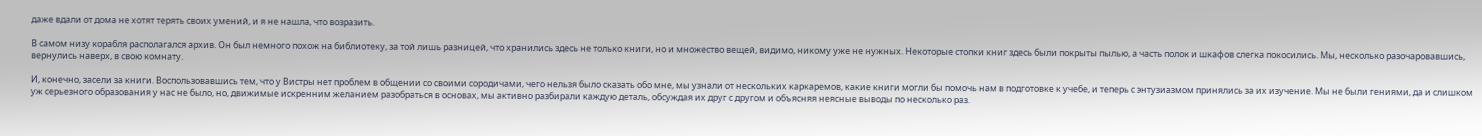даже вдали от дома не хотят терять своих умений, и я не нашла, что возразить.

В самом низу корабля располагался архив. Он был немного похож на библиотеку, за той лишь разницей, что хранились здесь не только книги, но и множество вещей, видимо, никому уже не нужных. Некоторые стопки книг здесь были покрыты пылью, а часть полок и шкафов слегка покосились. Мы, несколько разочаровавшись, вернулись наверх, в свою комнату.

И, конечно, засели за книги. Воспользовавшись тем, что у Вистры нет проблем в общении со своими сородичами, чего нельзя было сказать обо мне, мы узнали от нескольких каркаремов, какие книги могли бы помочь нам в подготовке к учебе, и теперь с энтузиазмом принялись за их изучение. Мы не были гениями, да и слишком уж серьезного образования у нас не было, но, движимые искренним желанием разобраться в основах, мы активно разбирали каждую деталь, обсуждая их друг с другом и объясняя неясные выводы по несколько раз.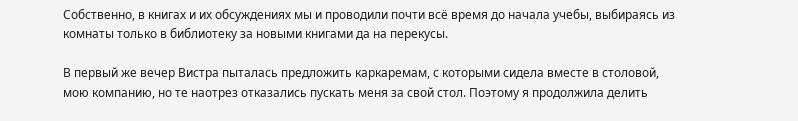Собственно, в книгах и их обсуждениях мы и проводили почти всё время до начала учебы, выбираясь из комнаты только в библиотеку за новыми книгами да на перекусы.

В первый же вечер Вистра пыталась предложить каркаремам, с которыми сидела вместе в столовой, мою компанию, но те наотрез отказались пускать меня за свой стол. Поэтому я продолжила делить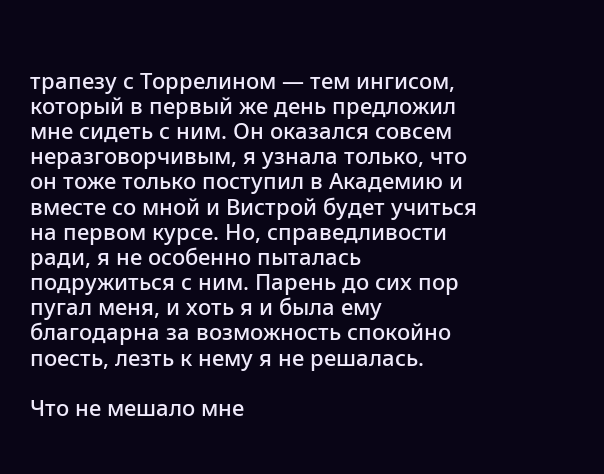трапезу с Торрелином — тем ингисом, который в первый же день предложил мне сидеть с ним. Он оказался совсем неразговорчивым, я узнала только, что он тоже только поступил в Академию и вместе со мной и Вистрой будет учиться на первом курсе. Но, справедливости ради, я не особенно пыталась подружиться с ним. Парень до сих пор пугал меня, и хоть я и была ему благодарна за возможность спокойно поесть, лезть к нему я не решалась.

Что не мешало мне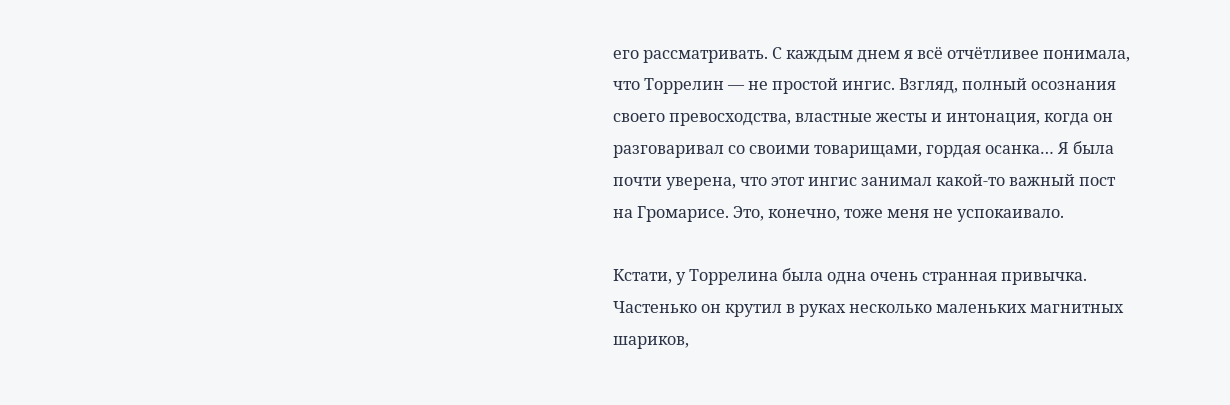его рассматривать. С каждым днем я всё отчётливее понимала, что Торрелин — не простой ингис. Взгляд, полный осознания своего превосходства, властные жесты и интонация, когда он разговаривал со своими товарищами, гордая осанка… Я была почти уверена, что этот ингис занимал какой-то важный пост на Громарисе. Это, конечно, тоже меня не успокаивало.

Кстати, у Торрелина была одна очень странная привычка. Частенько он крутил в руках несколько маленьких магнитных шариков,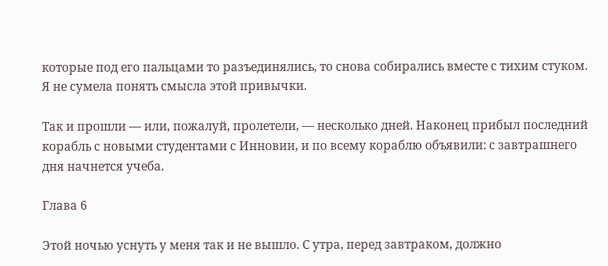которые под его пальцами то разъединялись, то снова собирались вместе с тихим стуком. Я не сумела понять смысла этой привычки.

Так и прошли — или, пожалуй, пролетели, — несколько дней. Наконец прибыл последний корабль с новыми студентами с Инновии, и по всему кораблю объявили: с завтрашнего дня начнется учеба.

Глава 6

Этой ночью уснуть у меня так и не вышло. С утра, перед завтраком, должно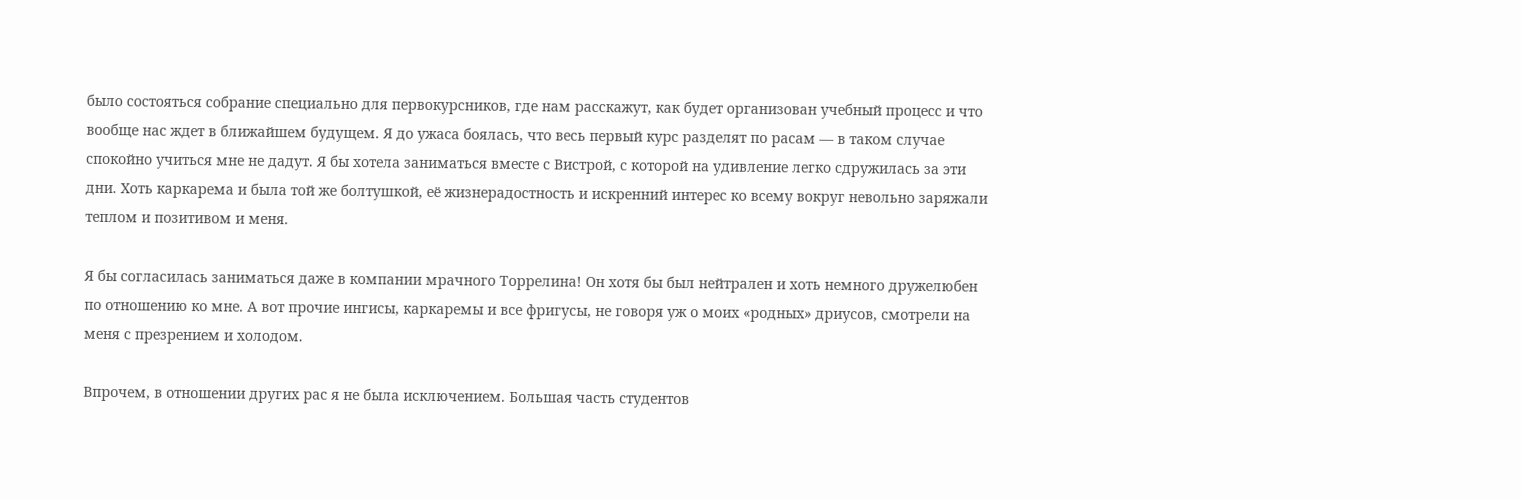было состояться собрание специально для первокурсников, где нам расскажут, как будет организован учебный процесс и что вообще нас ждет в ближайшем будущем. Я до ужаса боялась, что весь первый курс разделят по расам — в таком случае спокойно учиться мне не дадут. Я бы хотела заниматься вместе с Вистрой, с которой на удивление легко сдружилась за эти дни. Хоть каркарема и была той же болтушкой, её жизнерадостность и искренний интерес ко всему вокруг невольно заряжали теплом и позитивом и меня.

Я бы согласилась заниматься даже в компании мрачного Торрелина! Он хотя бы был нейтрален и хоть немного дружелюбен по отношению ко мне. А вот прочие ингисы, каркаремы и все фригусы, не говоря уж о моих «родных» дриусов, смотрели на меня с презрением и холодом.

Впрочем, в отношении других рас я не была исключением. Большая часть студентов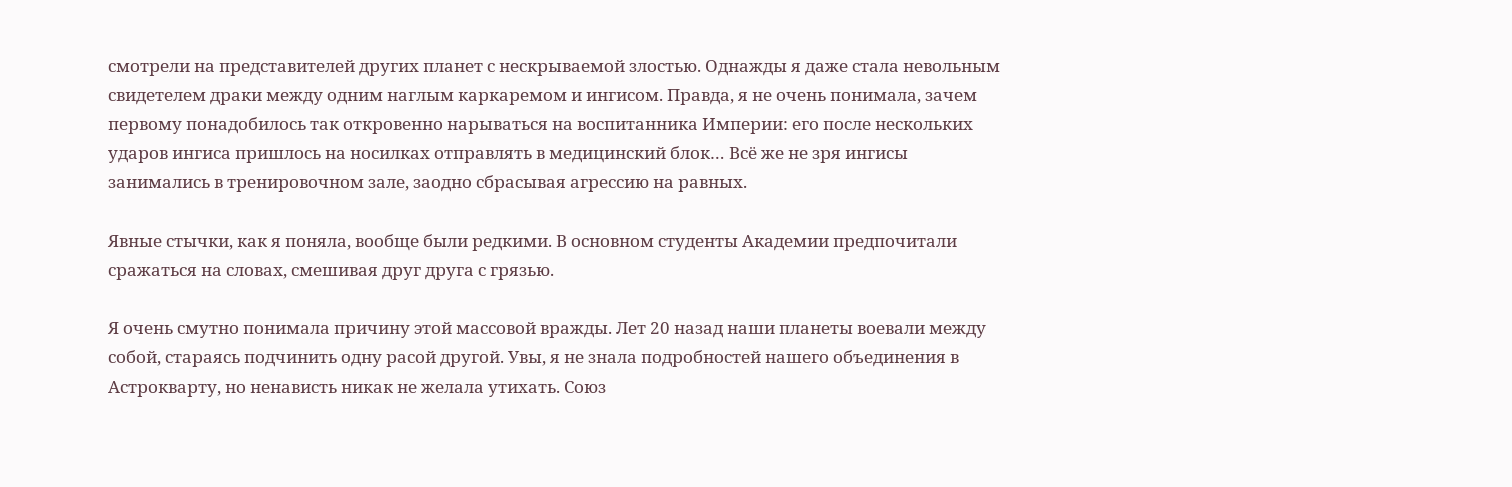смотрели на представителей других планет с нескрываемой злостью. Однажды я даже стала невольным свидетелем драки между одним наглым каркаремом и ингисом. Правда, я не очень понимала, зачем первому понадобилось так откровенно нарываться на воспитанника Империи: его после нескольких ударов ингиса пришлось на носилках отправлять в медицинский блок… Всё же не зря ингисы занимались в тренировочном зале, заодно сбрасывая агрессию на равных.

Явные стычки, как я поняла, вообще были редкими. В основном студенты Академии предпочитали сражаться на словах, смешивая друг друга с грязью.

Я очень смутно понимала причину этой массовой вражды. Лет 20 назад наши планеты воевали между собой, стараясь подчинить одну расой другой. Увы, я не знала подробностей нашего объединения в Астрокварту, но ненависть никак не желала утихать. Союз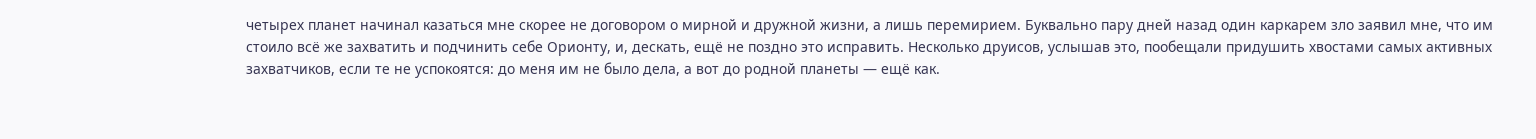четырех планет начинал казаться мне скорее не договором о мирной и дружной жизни, а лишь перемирием. Буквально пару дней назад один каркарем зло заявил мне, что им стоило всё же захватить и подчинить себе Орионту, и, дескать, ещё не поздно это исправить. Несколько друисов, услышав это, пообещали придушить хвостами самых активных захватчиков, если те не успокоятся: до меня им не было дела, а вот до родной планеты — ещё как.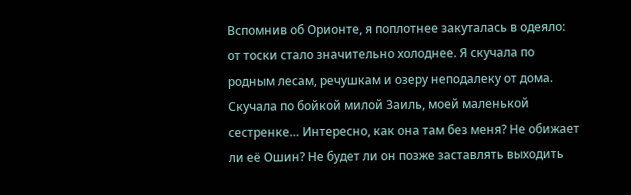Вспомнив об Орионте, я поплотнее закуталась в одеяло: от тоски стало значительно холоднее. Я скучала по родным лесам, речушкам и озеру неподалеку от дома. Скучала по бойкой милой Заиль, моей маленькой сестренке… Интересно, как она там без меня? Не обижает ли её Ошин? Не будет ли он позже заставлять выходить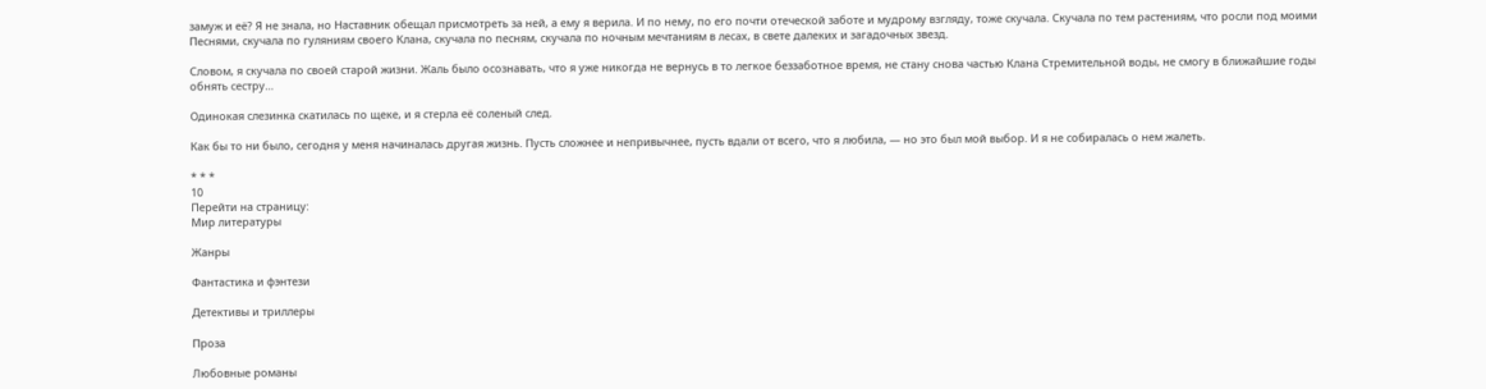замуж и её? Я не знала, но Наставник обещал присмотреть за ней, а ему я верила. И по нему, по его почти отеческой заботе и мудрому взгляду, тоже скучала. Скучала по тем растениям, что росли под моими Песнями, скучала по гуляниям своего Клана, скучала по песням, скучала по ночным мечтаниям в лесах, в свете далеких и загадочных звезд.

Словом, я скучала по своей старой жизни. Жаль было осознавать, что я уже никогда не вернусь в то легкое беззаботное время, не стану снова частью Клана Стремительной воды, не смогу в ближайшие годы обнять сестру…

Одинокая слезинка скатилась по щеке, и я стерла её соленый след.

Как бы то ни было, сегодня у меня начиналась другая жизнь. Пусть сложнее и непривычнее, пусть вдали от всего, что я любила, — но это был мой выбор. И я не собиралась о нем жалеть.

* * *
10
Перейти на страницу:
Мир литературы

Жанры

Фантастика и фэнтези

Детективы и триллеры

Проза

Любовные романы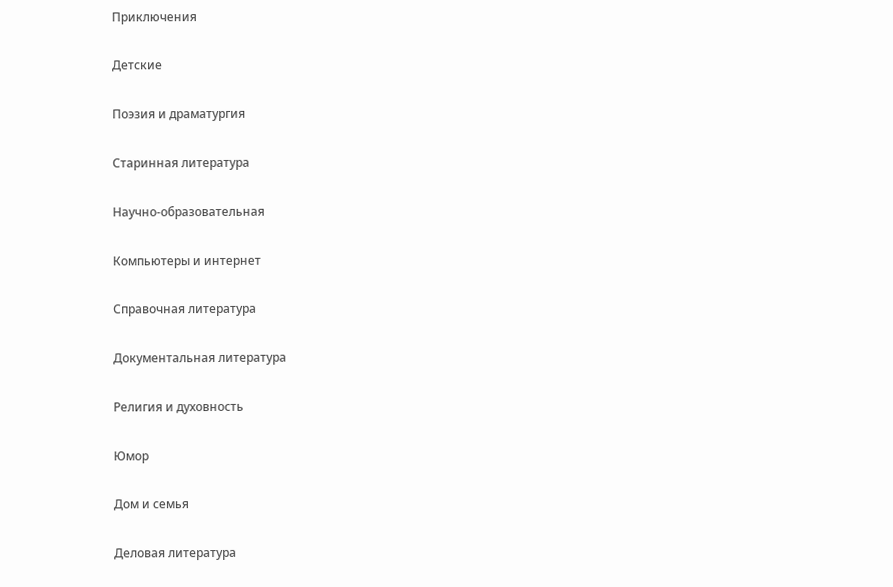Приключения

Детские

Поэзия и драматургия

Старинная литература

Научно-образовательная

Компьютеры и интернет

Справочная литература

Документальная литература

Религия и духовность

Юмор

Дом и семья

Деловая литература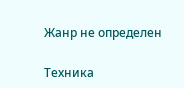Жанр не определен

Техника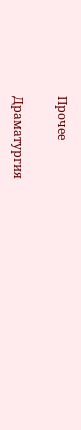Прочее

Драматургия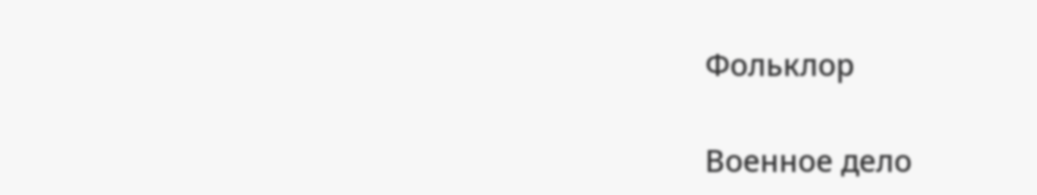Фольклор

Военное дело